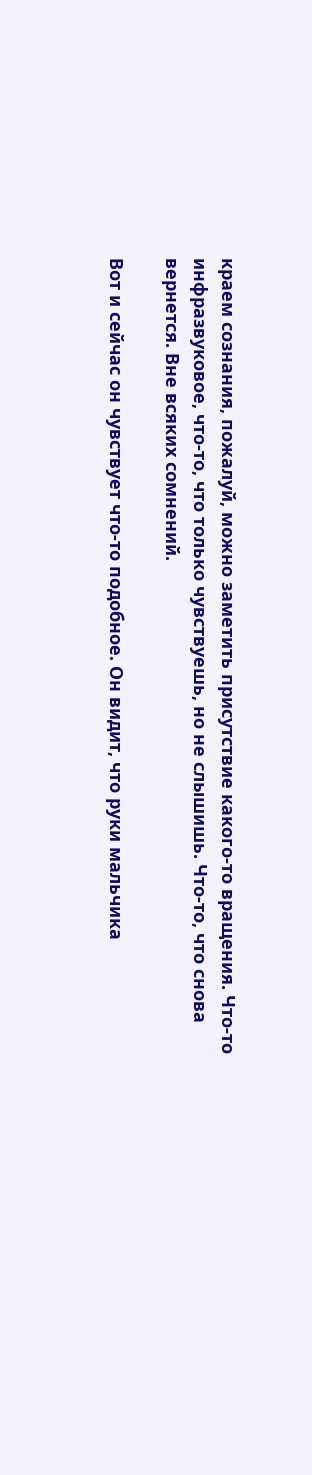краем сознания, пожалуй, можно заметить присутствие какого-то вращения. Что-то инфразвуковое, что-то, что только чувствуешь, но не слышишь. Что-то, что снова вернется. Вне всяких сомнений.

Вот и сейчас он чувствует что-то подобное. Он видит, что руки мальчика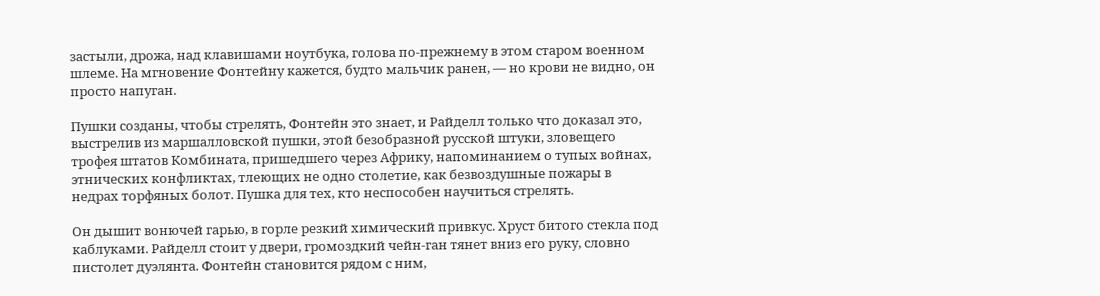застыли, дрожа, над клавишами ноутбука, голова по-прежнему в этом старом военном шлеме. На мгновение Фонтейну кажется, будто мальчик ранен, — но крови не видно, он просто напуган.

Пушки созданы, чтобы стрелять, Фонтейн это знает, и Райделл только что доказал это, выстрелив из маршалловской пушки, этой безобразной русской штуки, зловещего трофея штатов Комбината, пришедшего через Африку, напоминанием о тупых войнах, этнических конфликтах, тлеющих не одно столетие, как безвоздушные пожары в недрах торфяных болот. Пушка для тех, кто неспособен научиться стрелять.

Он дышит вонючей гарью, в горле резкий химический привкус. Хруст битого стекла под каблуками. Райделл стоит у двери, громоздкий чейн-ган тянет вниз его руку, словно пистолет дуэлянта. Фонтейн становится рядом с ним,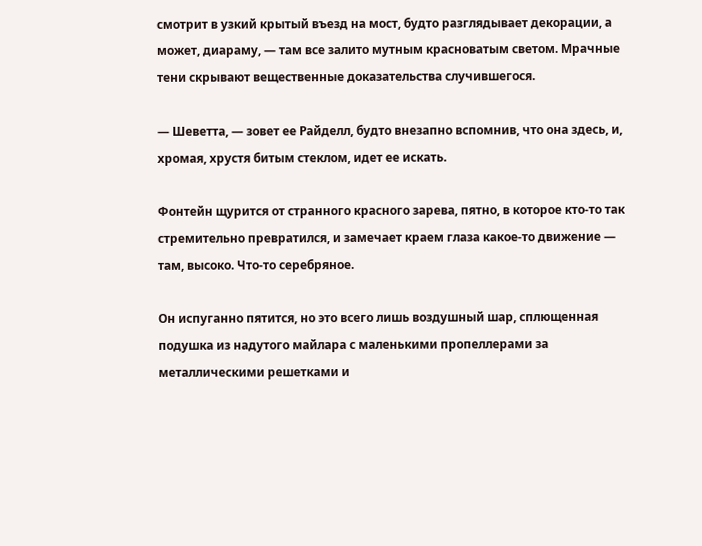смотрит в узкий крытый въезд на мост, будто разглядывает декорации, а может, диараму, — там все залито мутным красноватым светом. Мрачные тени скрывают вещественные доказательства случившегося.

— Шеветта, — зовет ее Райделл, будто внезапно вспомнив, что она здесь, и, хромая, хрустя битым стеклом, идет ее искать.

Фонтейн щурится от странного красного зарева, пятно, в которое кто-то так стремительно превратился, и замечает краем глаза какое-то движение — там, высоко. Что-то серебряное.

Он испуганно пятится, но это всего лишь воздушный шар, сплющенная подушка из надутого майлара с маленькими пропеллерами за металлическими решетками и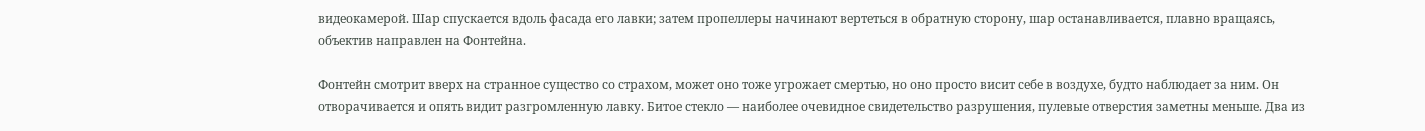видеокамерой. Шар спускается вдоль фасада его лавки; затем пропеллеры начинают вертеться в обратную сторону, шар останавливается, плавно вращаясь, объектив направлен на Фонтейна.

Фонтейн смотрит вверх на странное существо со страхом, может оно тоже угрожает смертью, но оно просто висит себе в воздухе, будто наблюдает за ним. Он отворачивается и опять видит разгромленную лавку. Битое стекло — наиболее очевидное свидетельство разрушения, пулевые отверстия заметны меньше. Два из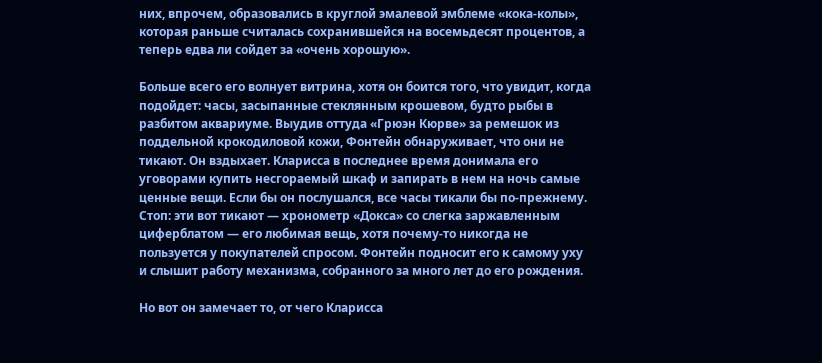них, впрочем, образовались в круглой эмалевой эмблеме «кока-колы», которая раньше считалась сохранившейся на восемьдесят процентов, а теперь едва ли сойдет за «очень хорошую».

Больше всего его волнует витрина, хотя он боится того, что увидит, когда подойдет: часы, засыпанные стеклянным крошевом, будто рыбы в разбитом аквариуме. Выудив оттуда «Грюэн Кюрве» за ремешок из поддельной крокодиловой кожи, Фонтейн обнаруживает, что они не тикают. Он вздыхает. Кларисса в последнее время донимала его уговорами купить несгораемый шкаф и запирать в нем на ночь самые ценные вещи. Если бы он послушался, все часы тикали бы по-прежнему. Стоп: эти вот тикают — хронометр «Докса» со слегка заржавленным циферблатом — его любимая вещь, хотя почему-то никогда не пользуется у покупателей спросом. Фонтейн подносит его к самому уху и слышит работу механизма, собранного за много лет до его рождения.

Но вот он замечает то, от чего Кларисса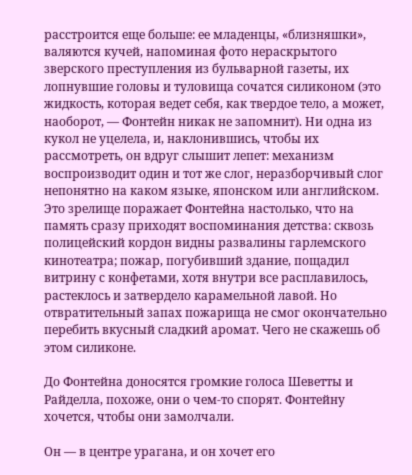расстроится еще больше: ее младенцы, «близняшки», валяются кучей, напоминая фото нераскрытого зверского преступления из бульварной газеты, их лопнувшие головы и туловища сочатся силиконом (это жидкость, которая ведет себя, как твердое тело, а может, наоборот, — Фонтейн никак не запомнит). Ни одна из кукол не уцелела, и, наклонившись, чтобы их рассмотреть, он вдруг слышит лепет: механизм воспроизводит один и тот же слог, неразборчивый слог непонятно на каком языке, японском или английском. Это зрелище поражает Фонтейна настолько, что на память сразу приходят воспоминания детства: сквозь полицейский кордон видны развалины гарлемского кинотеатра; пожар, погубивший здание, пощадил витрину с конфетами, хотя внутри все расплавилось, растеклось и затвердело карамельной лавой. Но отвратительный запах пожарища не смог окончательно перебить вкусный сладкий аромат. Чего не скажешь об этом силиконе.

До Фонтейна доносятся громкие голоса Шеветты и Райделла, похоже, они о чем-то спорят. Фонтейну хочется, чтобы они замолчали.

Он — в центре урагана, и он хочет его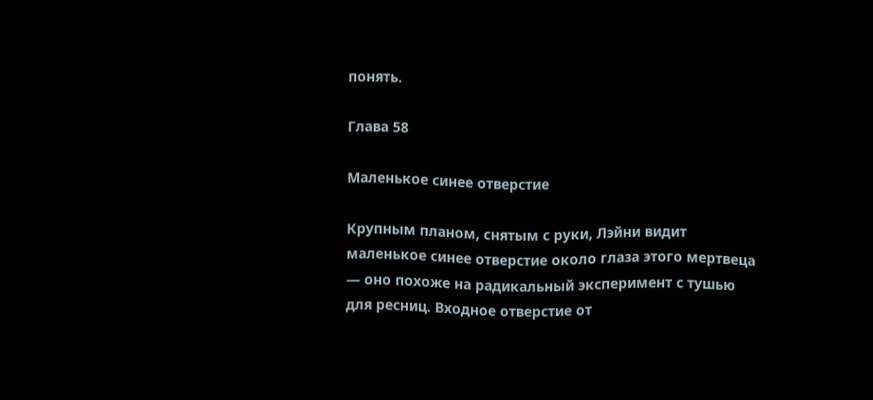понять.

Глава 58

Маленькое синее отверстие

Крупным планом, снятым с руки, Лэйни видит маленькое синее отверстие около глаза этого мертвеца — оно похоже на радикальный эксперимент с тушью для ресниц. Входное отверстие от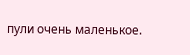пули очень маленькое.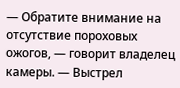— Обратите внимание на отсутствие пороховых ожогов, — говорит владелец камеры. — Выстрел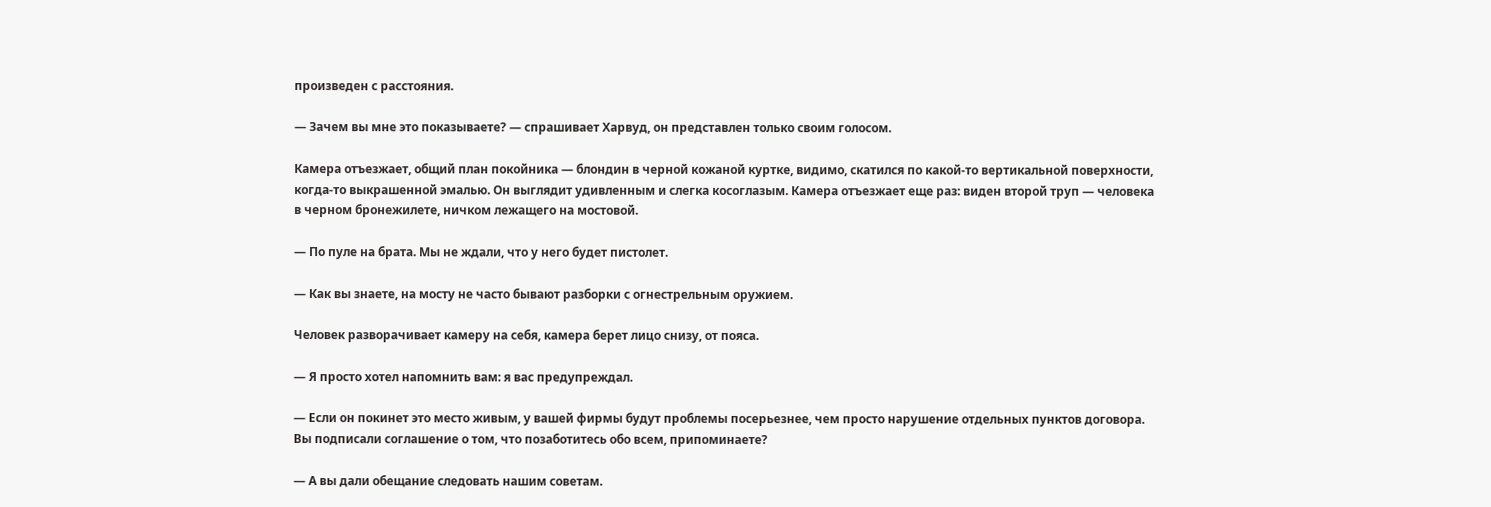произведен с расстояния.

— Зачем вы мне это показываете? — спрашивает Харвуд, он представлен только своим голосом.

Камера отъезжает, общий план покойника — блондин в черной кожаной куртке, видимо, скатился по какой-то вертикальной поверхности, когда-то выкрашенной эмалью. Он выглядит удивленным и слегка косоглазым. Камера отъезжает еще раз: виден второй труп — человека в черном бронежилете, ничком лежащего на мостовой.

— По пуле на брата. Мы не ждали, что у него будет пистолет.

— Как вы знаете, на мосту не часто бывают разборки с огнестрельным оружием.

Человек разворачивает камеру на себя, камера берет лицо снизу, от пояса.

— Я просто хотел напомнить вам: я вас предупреждал.

— Если он покинет это место живым, у вашей фирмы будут проблемы посерьезнее, чем просто нарушение отдельных пунктов договора. Вы подписали соглашение о том, что позаботитесь обо всем, припоминаете?

— А вы дали обещание следовать нашим советам.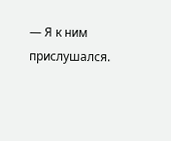— Я к ним прислушался.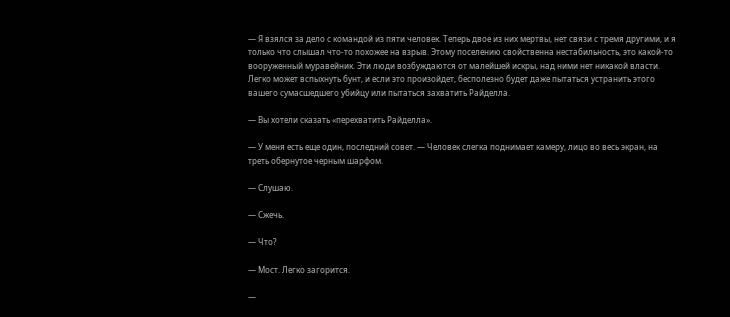— Я взялся за дело с командой из пяти человек. Теперь двое из них мертвы, нет связи с тремя другими, и я только что слышал что-то похожее на взрыв. Этому поселению свойственна нестабильность, это какой-то вооруженный муравейник. Эти люди возбуждаются от малейшей искры, над ними нет никакой власти. Легко может вспыхнуть бунт, и если это произойдет, бесполезно будет даже пытаться устранить этого вашего сумасшедшего убийцу или пытаться захватить Райделла.

— Вы хотели сказать «перехватить Райделла».

— У меня есть еще один, последний совет. — Человек слегка поднимает камеру, лицо во весь экран, на треть обернутое черным шарфом.

— Слушаю.

— Сжечь.

— Что?

— Мост. Легко загорится.

—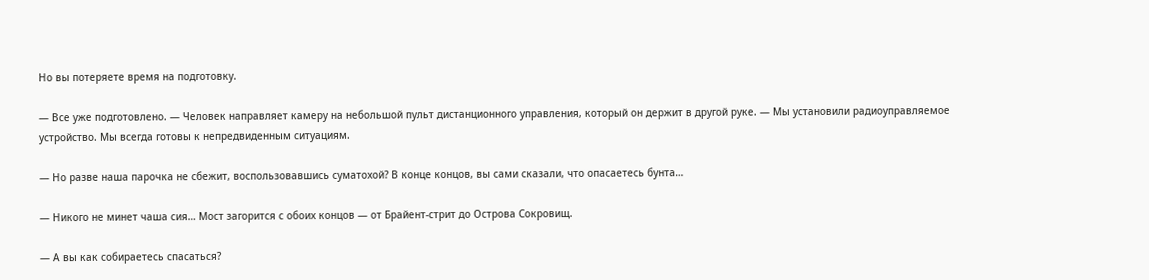Но вы потеряете время на подготовку.

— Все уже подготовлено. — Человек направляет камеру на небольшой пульт дистанционного управления, который он держит в другой руке. — Мы установили радиоуправляемое устройство. Мы всегда готовы к непредвиденным ситуациям.

— Но разве наша парочка не сбежит, воспользовавшись суматохой? В конце концов, вы сами сказали, что опасаетесь бунта…

— Никого не минет чаша сия… Мост загорится с обоих концов — от Брайент-стрит до Острова Сокровищ.

— А вы как собираетесь спасаться?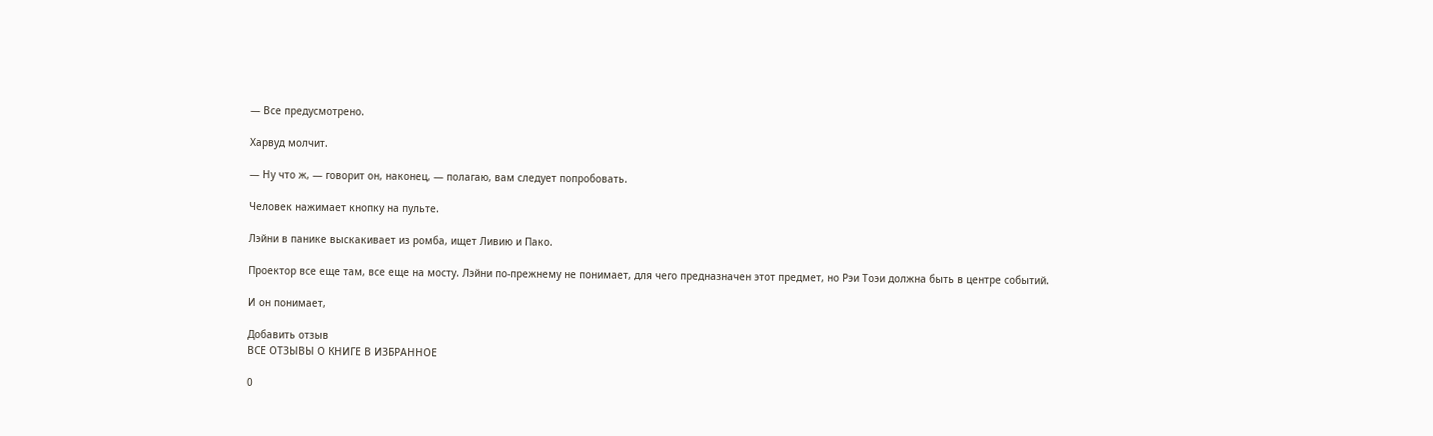— Все предусмотрено.

Харвуд молчит.

— Ну что ж, — говорит он, наконец, — полагаю, вам следует попробовать.

Человек нажимает кнопку на пульте.

Лэйни в панике выскакивает из ромба, ищет Ливию и Пако.

Проектор все еще там, все еще на мосту. Лэйни по-прежнему не понимает, для чего предназначен этот предмет, но Рэи Тоэи должна быть в центре событий.

И он понимает,

Добавить отзыв
ВСЕ ОТЗЫВЫ О КНИГЕ В ИЗБРАННОЕ

0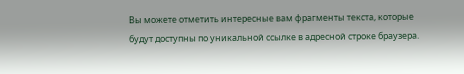Вы можете отметить интересные вам фрагменты текста, которые будут доступны по уникальной ссылке в адресной строке браузера.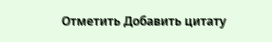Отметить Добавить цитату